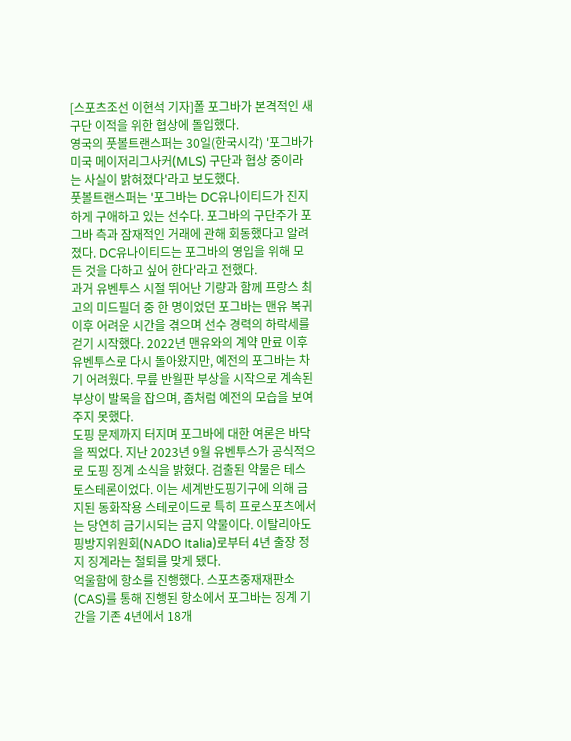[스포츠조선 이현석 기자]폴 포그바가 본격적인 새 구단 이적을 위한 협상에 돌입했다.
영국의 풋볼트랜스퍼는 30일(한국시각) '포그바가 미국 메이저리그사커(MLS) 구단과 협상 중이라는 사실이 밝혀졌다'라고 보도했다.
풋볼트랜스퍼는 '포그바는 DC유나이티드가 진지하게 구애하고 있는 선수다. 포그바의 구단주가 포그바 측과 잠재적인 거래에 관해 회동했다고 알려졌다. DC유나이티드는 포그바의 영입을 위해 모든 것을 다하고 싶어 한다'라고 전했다.
과거 유벤투스 시절 뛰어난 기량과 함께 프랑스 최고의 미드필더 중 한 명이었던 포그바는 맨유 복귀 이후 어려운 시간을 겪으며 선수 경력의 하락세를 걷기 시작했다. 2022년 맨유와의 계약 만료 이후 유벤투스로 다시 돌아왔지만, 예전의 포그바는 차기 어려웠다. 무릎 반월판 부상을 시작으로 계속된 부상이 발목을 잡으며, 좀처럼 예전의 모습을 보여주지 못했다.
도핑 문제까지 터지며 포그바에 대한 여론은 바닥을 찍었다. 지난 2023년 9월 유벤투스가 공식적으로 도핑 징계 소식을 밝혔다. 검출된 약물은 테스토스테론이었다. 이는 세계반도핑기구에 의해 금지된 동화작용 스테로이드로 특히 프로스포츠에서는 당연히 금기시되는 금지 약물이다. 이탈리아도핑방지위원회(NADO Italia)로부터 4년 출장 정지 징계라는 철퇴를 맞게 됐다.
억울함에 항소를 진행했다. 스포츠중재재판소(CAS)를 통해 진행된 항소에서 포그바는 징계 기간을 기존 4년에서 18개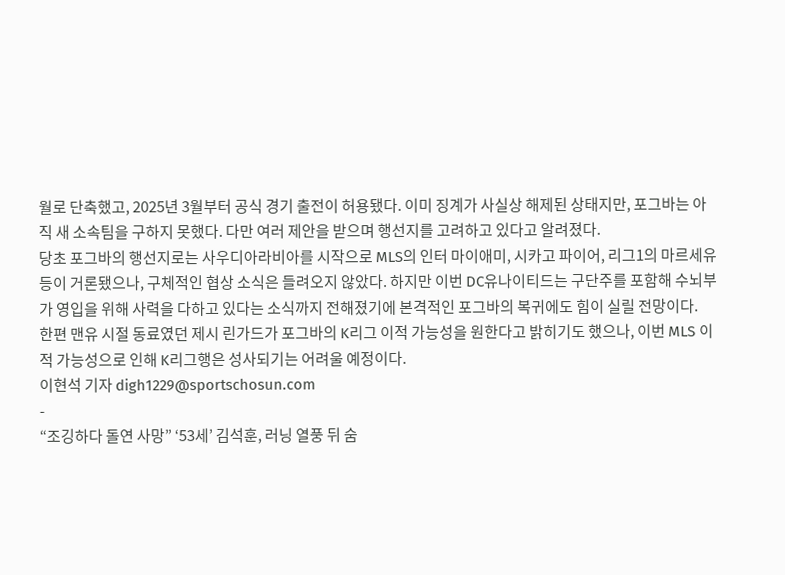월로 단축했고, 2025년 3월부터 공식 경기 출전이 허용됐다. 이미 징계가 사실상 해제된 상태지만, 포그바는 아직 새 소속팀을 구하지 못했다. 다만 여러 제안을 받으며 행선지를 고려하고 있다고 알려졌다.
당초 포그바의 행선지로는 사우디아라비아를 시작으로 MLS의 인터 마이애미, 시카고 파이어, 리그1의 마르세유 등이 거론됐으나, 구체적인 협상 소식은 들려오지 않았다. 하지만 이번 DC유나이티드는 구단주를 포함해 수뇌부가 영입을 위해 사력을 다하고 있다는 소식까지 전해졌기에 본격적인 포그바의 복귀에도 힘이 실릴 전망이다.
한편 맨유 시절 동료였던 제시 린가드가 포그바의 K리그 이적 가능성을 원한다고 밝히기도 했으나, 이번 MLS 이적 가능성으로 인해 K리그행은 성사되기는 어려울 예정이다.
이현석 기자 digh1229@sportschosun.com
-
“조깅하다 돌연 사망” ‘53세’ 김석훈, 러닝 열풍 뒤 숨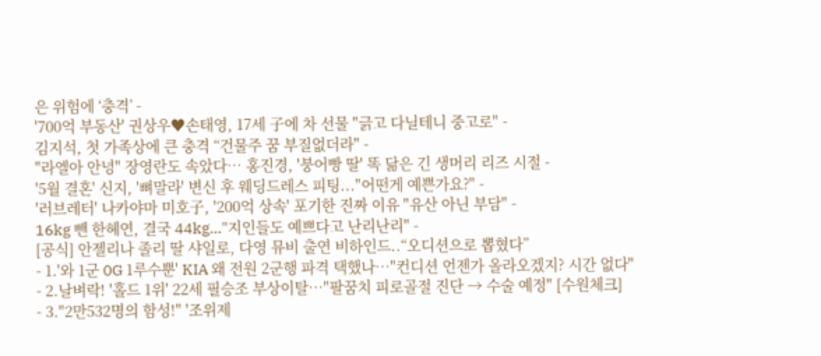은 위험에 ‘충격’ -
'700억 부동산' 권상우♥손태영, 17세 子에 차 선물 "긁고 다닐테니 중고로" -
김지석, 첫 가족상에 큰 충격 “건물주 꿈 부질없더라" -
"라엘아 안녕" 장영란도 속았다… 홍진경, '붕어빵 딸' 똑 닮은 긴 생머리 리즈 시절 -
'5월 결혼' 신지, '뼈말라' 변신 후 웨딩드레스 피팅..."어떤게 예쁜가요?" -
'러브레터' 나카야마 미호子, '200억 상속' 포기한 진짜 이유 "유산 아닌 부담" -
16kg 뺀 한혜연, 결국 44kg..."지인들도 예쁘다고 난리난리" -
[공식] 안젤리나 졸리 딸 샤일로, 다영 뮤비 출연 비하인드..“오디션으로 뽑혔다”
- 1.'와 1군 0G 1루수뿐' KIA 왜 전원 2군행 파격 택했나…"컨디션 언젠가 올라오겠지? 시간 없다"
- 2.날벼락! '홀드 1위' 22세 필승조 부상이탈…"팔꿈치 피로골절 진단 → 수술 예정" [수원체크]
- 3."2만532명의 함성!" '조위제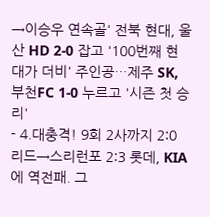→이승우 연속골' 전북 현대, 울산 HD 2-0 잡고 '100번째 현대가 더비' 주인공…제주 SK, 부천FC 1-0 누르고 '시즌 첫 승리'
- 4.대충격! 9회 2사까지 2:0 리드→스리런포 2:3 롯데, KIA에 역전패. 그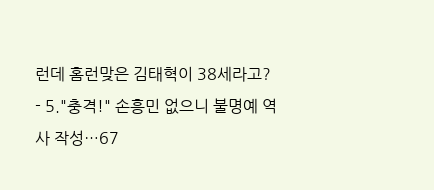런데 홈런맞은 김태혁이 38세라고?
- 5."충격!" 손흥민 없으니 불명예 역사 작성…67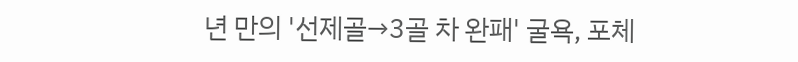년 만의 '선제골→3골 차 완패' 굴욕, 포체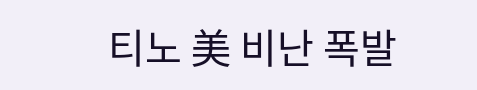티노 美 비난 폭발